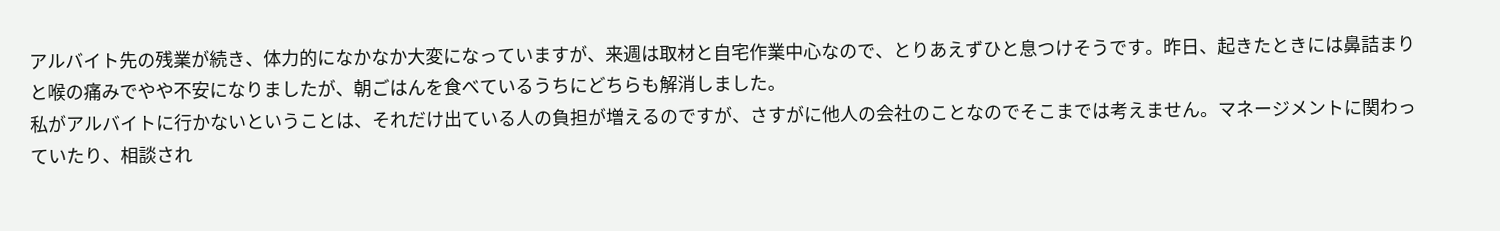アルバイト先の残業が続き、体力的になかなか大変になっていますが、来週は取材と自宅作業中心なので、とりあえずひと息つけそうです。昨日、起きたときには鼻詰まりと喉の痛みでやや不安になりましたが、朝ごはんを食べているうちにどちらも解消しました。
私がアルバイトに行かないということは、それだけ出ている人の負担が増えるのですが、さすがに他人の会社のことなのでそこまでは考えません。マネージメントに関わっていたり、相談され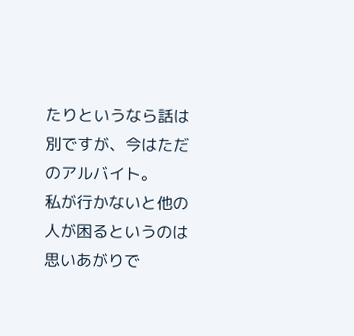たりというなら話は別ですが、今はただのアルバイト。
私が行かないと他の人が困るというのは思いあがりで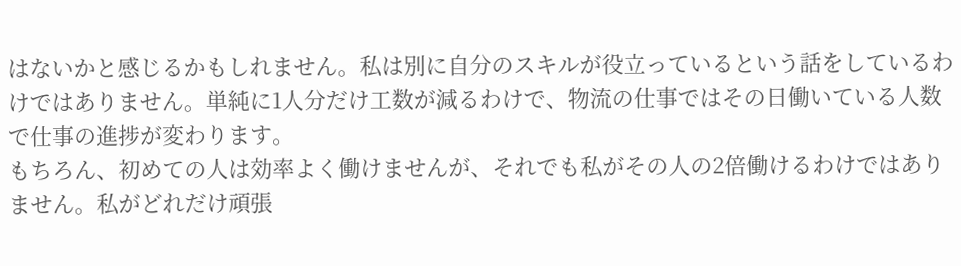はないかと感じるかもしれません。私は別に自分のスキルが役立っているという話をしているわけではありません。単純に1人分だけ工数が減るわけで、物流の仕事ではその日働いている人数で仕事の進捗が変わります。
もちろん、初めての人は効率よく働けませんが、それでも私がその人の2倍働けるわけではありません。私がどれだけ頑張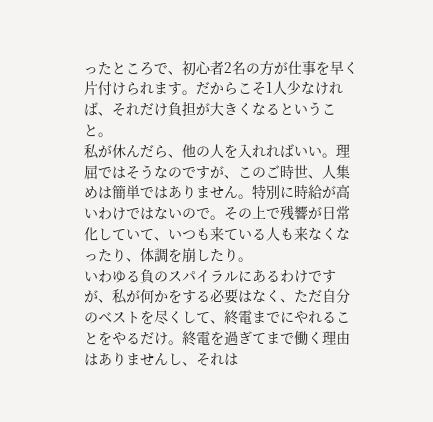ったところで、初心者2名の方が仕事を早く片付けられます。だからこそ1人少なければ、それだけ負担が大きくなるということ。
私が休んだら、他の人を入れればいい。理屈ではそうなのですが、このご時世、人集めは簡単ではありません。特別に時給が高いわけではないので。その上で残響が日常化していて、いつも来ている人も来なくなったり、体調を崩したり。
いわゆる負のスパイラルにあるわけですが、私が何かをする必要はなく、ただ自分のベストを尽くして、終電までにやれることをやるだけ。終電を過ぎてまで働く理由はありませんし、それは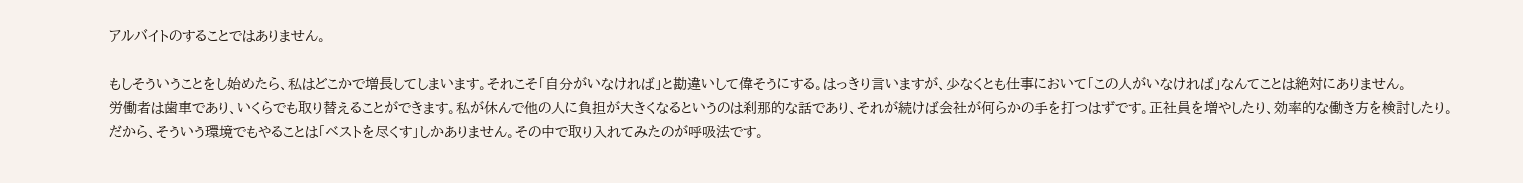アルバイトのすることではありません。

もしそういうことをし始めたら、私はどこかで増長してしまいます。それこそ「自分がいなければ」と勘違いして偉そうにする。はっきり言いますが、少なくとも仕事において「この人がいなければ」なんてことは絶対にありません。
労働者は歯車であり、いくらでも取り替えることができます。私が休んで他の人に負担が大きくなるというのは刹那的な話であり、それが続けば会社が何らかの手を打つはずです。正社員を増やしたり、効率的な働き方を検討したり。
だから、そういう環境でもやることは「ベストを尽くす」しかありません。その中で取り入れてみたのが呼吸法です。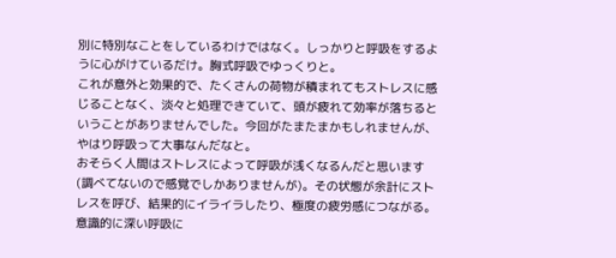別に特別なことをしているわけではなく。しっかりと呼吸をするように心がけているだけ。胸式呼吸でゆっくりと。
これが意外と効果的で、たくさんの荷物が積まれてもストレスに感じることなく、淡々と処理できていて、頭が疲れて効率が落ちるということがありませんでした。今回がたまたまかもしれませんが、やはり呼吸って大事なんだなと。
おそらく人間はストレスによって呼吸が浅くなるんだと思います(調べてないので感覚でしかありませんが)。その状態が余計にストレスを呼び、結果的にイライラしたり、極度の疲労感につながる。意識的に深い呼吸に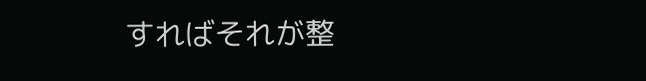すればそれが整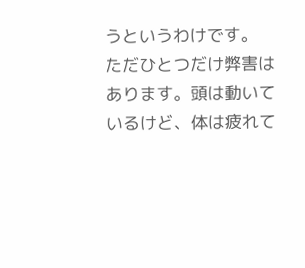うというわけです。
ただひとつだけ弊害はあります。頭は動いているけど、体は疲れて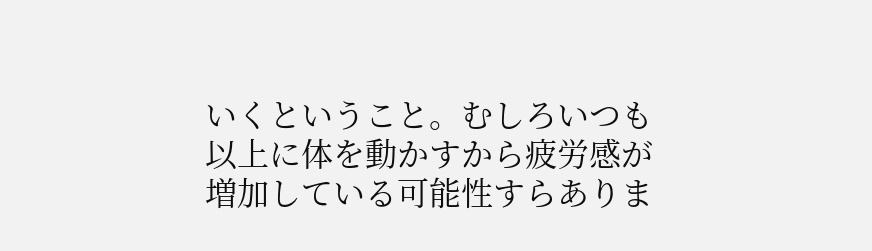いくということ。むしろいつも以上に体を動かすから疲労感が増加している可能性すらありま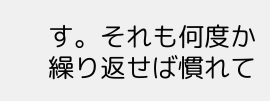す。それも何度か繰り返せば慣れて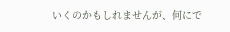いくのかもしれませんが、何にで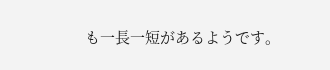も一長一短があるようです。